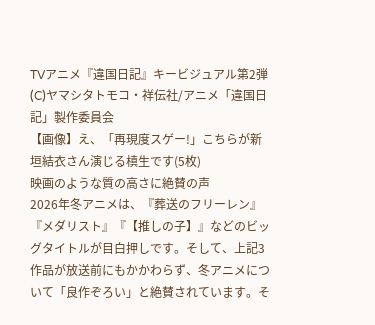TVアニメ『違国日記』キービジュアル第2弾 (C)ヤマシタトモコ・祥伝社/アニメ「違国日記」製作委員会
【画像】え、「再現度スゲー!」こちらが新垣結衣さん演じる槙生です(5枚)
映画のような質の高さに絶賛の声
2026年冬アニメは、『葬送のフリーレン』『メダリスト』『【推しの子】』などのビッグタイトルが目白押しです。そして、上記3作品が放送前にもかかわらず、冬アニメについて「良作ぞろい」と絶賛されています。そ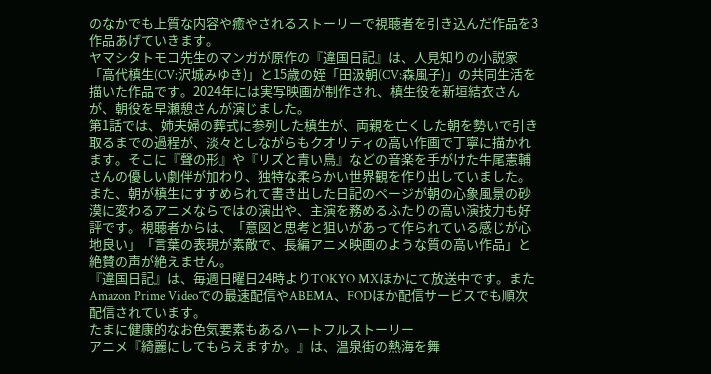のなかでも上質な内容や癒やされるストーリーで視聴者を引き込んだ作品を3作品あげていきます。
ヤマシタトモコ先生のマンガが原作の『違国日記』は、人見知りの小説家「高代槙生(CV:沢城みゆき)」と15歳の姪「田汲朝(CV:森風子)」の共同生活を描いた作品です。2024年には実写映画が制作され、槙生役を新垣結衣さんが、朝役を早瀬憩さんが演じました。
第1話では、姉夫婦の葬式に参列した槙生が、両親を亡くした朝を勢いで引き取るまでの過程が、淡々としながらもクオリティの高い作画で丁寧に描かれます。そこに『聲の形』や『リズと青い鳥』などの音楽を手がけた牛尾憲輔さんの優しい劇伴が加わり、独特な柔らかい世界観を作り出していました。
また、朝が槙生にすすめられて書き出した日記のページが朝の心象風景の砂漠に変わるアニメならではの演出や、主演を務めるふたりの高い演技力も好評です。視聴者からは、「意図と思考と狙いがあって作られている感じが心地良い」「言葉の表現が素敵で、長編アニメ映画のような質の高い作品」と絶賛の声が絶えません。
『違国日記』は、毎週日曜日24時よりTOKYO MXほかにて放送中です。またAmazon Prime Videoでの最速配信やABEMA、FODほか配信サービスでも順次配信されています。
たまに健康的なお色気要素もあるハートフルストーリー
アニメ『綺麗にしてもらえますか。』は、温泉街の熱海を舞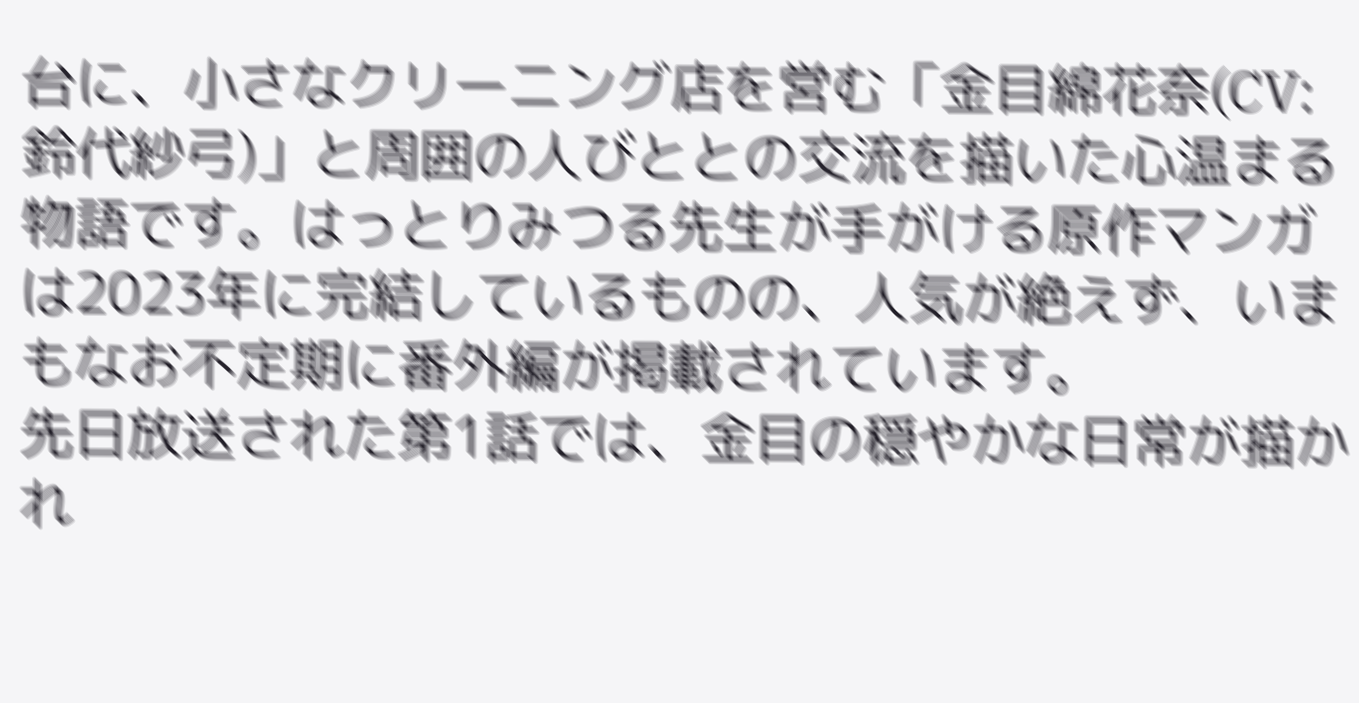台に、小さなクリーニング店を営む「金目綿花奈(CV:鈴代紗弓)」と周囲の人びととの交流を描いた心温まる物語です。はっとりみつる先生が手がける原作マンガは2023年に完結しているものの、人気が絶えず、いまもなお不定期に番外編が掲載されています。
先日放送された第1話では、金目の穏やかな日常が描かれ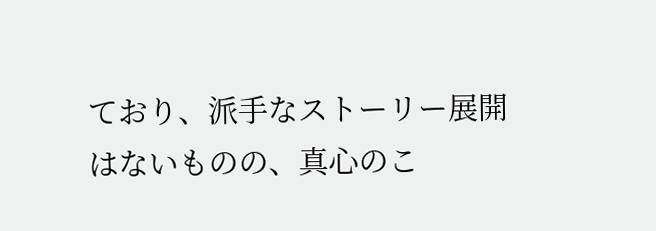ており、派手なストーリー展開はないものの、真心のこ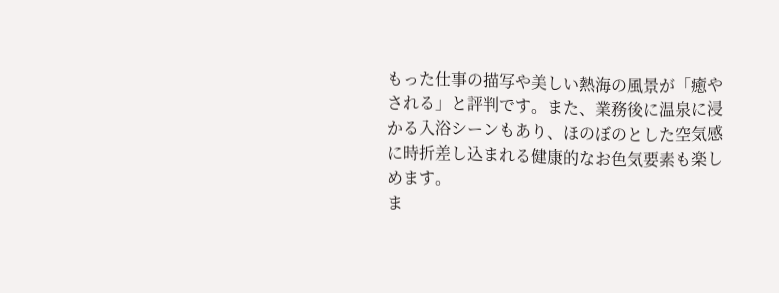もった仕事の描写や美しい熱海の風景が「癒やされる」と評判です。また、業務後に温泉に浸かる入浴シーンもあり、ほのぼのとした空気感に時折差し込まれる健康的なお色気要素も楽しめます。
ま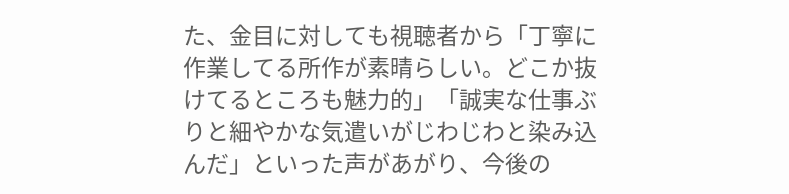た、金目に対しても視聴者から「丁寧に作業してる所作が素晴らしい。どこか抜けてるところも魅力的」「誠実な仕事ぶりと細やかな気遣いがじわじわと染み込んだ」といった声があがり、今後の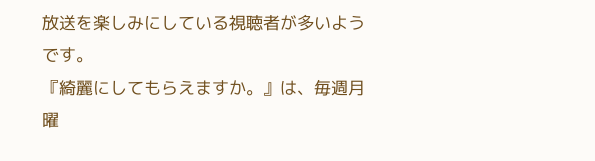放送を楽しみにしている視聴者が多いようです。
『綺麗にしてもらえますか。』は、毎週月曜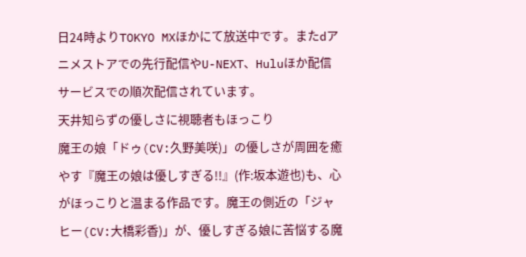日24時よりTOKYO MXほかにて放送中です。またdアニメストアでの先行配信やU-NEXT、Huluほか配信サービスでの順次配信されています。
天井知らずの優しさに視聴者もほっこり
魔王の娘「ドゥ(CV:久野美咲)」の優しさが周囲を癒やす『魔王の娘は優しすぎる!!』(作:坂本遊也)も、心がほっこりと温まる作品です。魔王の側近の「ジャヒー(CV:大橋彩香)」が、優しすぎる娘に苦悩する魔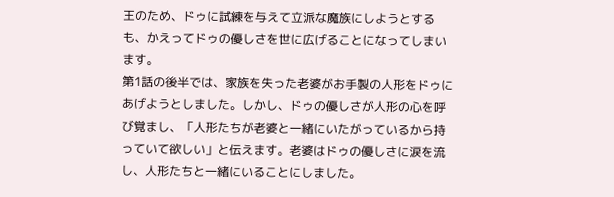王のため、ドゥに試練を与えて立派な魔族にしようとするも、かえってドゥの優しさを世に広げることになってしまいます。
第1話の後半では、家族を失った老婆がお手製の人形をドゥにあげようとしました。しかし、ドゥの優しさが人形の心を呼び覚まし、「人形たちが老婆と一緒にいたがっているから持っていて欲しい」と伝えます。老婆はドゥの優しさに涙を流し、人形たちと一緒にいることにしました。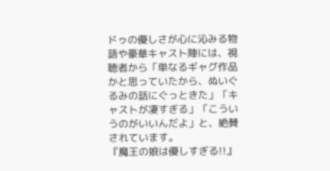ドゥの優しさが心に沁みる物語や豪華キャスト陣には、視聴者から「単なるギャグ作品かと思っていたから、ぬいぐるみの話にぐっときた」「キャストが凄すぎる」「こういうのがいいんだよ」と、絶賛されています。
『魔王の娘は優しすぎる!!』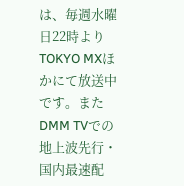は、毎週水曜日22時よりTOKYO MXほかにて放送中です。またDMM TVでの地上波先行・国内最速配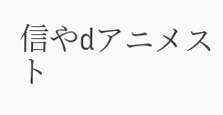信やdアニメスト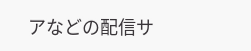アなどの配信サ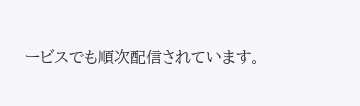ービスでも順次配信されています。